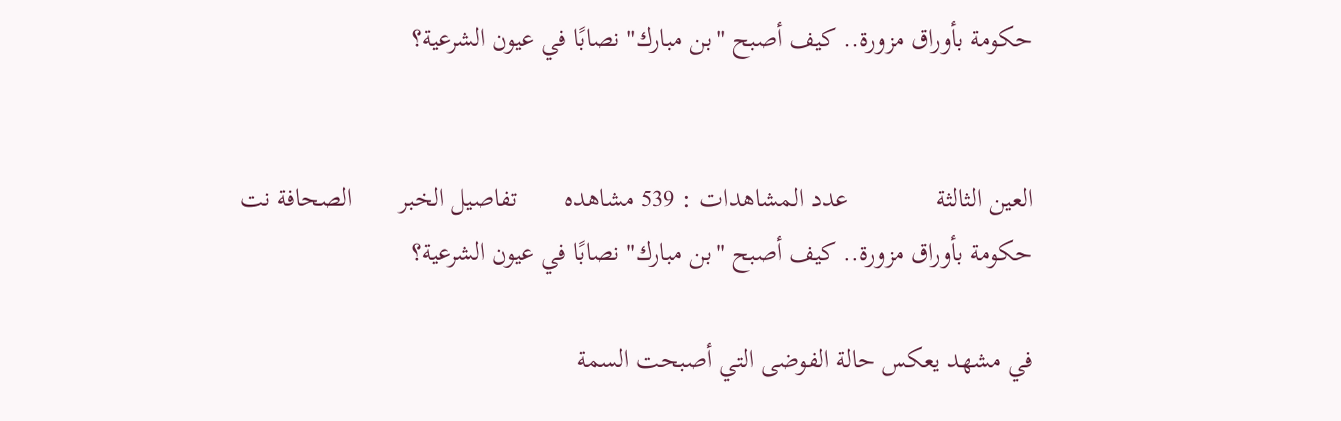حكومة بأوراق مزورة.. كيف أصبح "بن مبارك" نصابًا في عيون الشرعية؟


العين الثالثة             عدد المشاهدات : 539 مشاهده       تفاصيل الخبر       الصحافة نت
حكومة بأوراق مزورة.. كيف أصبح "بن مبارك" نصابًا في عيون الشرعية؟

في مشهد يعكس حالة الفوضى التي أصبحت السمة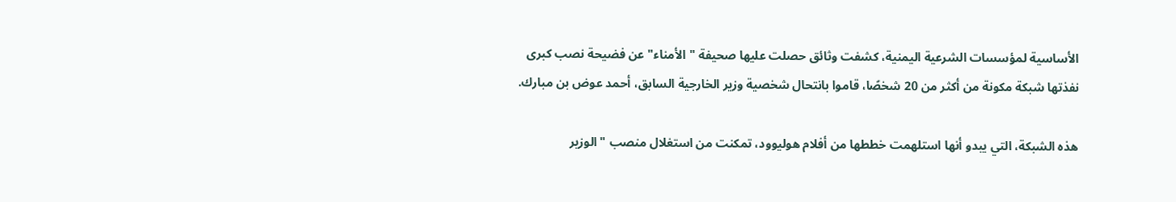الأساسية لمؤسسات الشرعية اليمنية، كشفت وثائق حصلت عليها صحيفة "الأمناء" عن فضيحة نصب كبرى نفذتها شبكة مكونة من أكثر من 20 شخصًا، قاموا بانتحال شخصية وزير الخارجية السابق، أحمد عوض بن مبارك.

هذه الشبكة، التي يبدو أنها استلهمت خططها من أفلام هوليوود، تمكنت من استغلال منصب "الوزير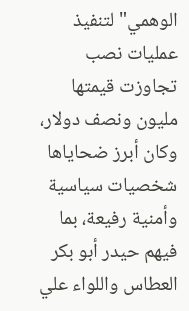الوهمي" لتنفيذ عمليات نصب تجاوزت قيمتها مليون ونصف دولار، وكان أبرز ضحاياها شخصيات سياسية وأمنية رفيعة، بما فيهم حيدر أبو بكر العطاس واللواء علي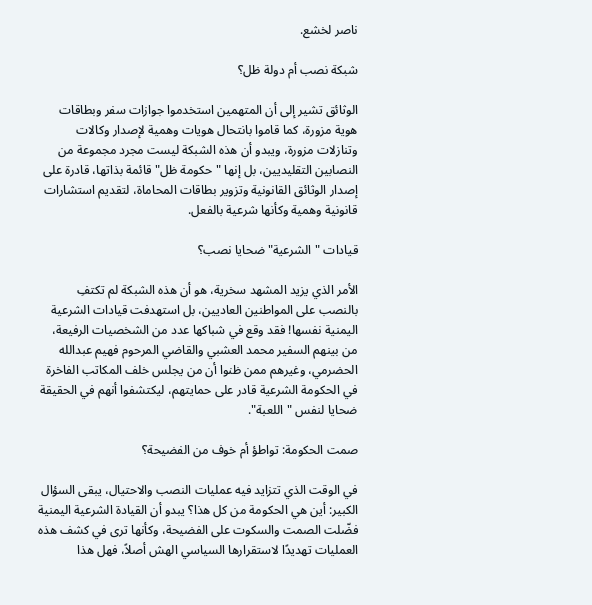ناصر لخشع.

شبكة نصب أم دولة ظل؟

الوثائق تشير إلى أن المتهمين استخدموا جوازات سفر وبطاقات هوية مزورة، كما قاموا بانتحال هويات وهمية لإصدار وكالات وتنازلات مزورة، ويبدو أن هذه الشبكة ليست مجرد مجموعة من النصابين التقليديين، بل إنها "حكومة ظل" قائمة بذاتها، قادرة على إصدار الوثائق القانونية وتزوير بطاقات المحاماة، لتقديم استشارات قانونية وهمية وكأنها شرعية بالفعل.

قيادات "الشرعية" ضحايا نصب؟

الأمر الذي يزيد المشهد سخرية، هو أن هذه الشبكة لم تكتفِ بالنصب على المواطنين العاديين، بل استهدفت قيادات الشرعية اليمنية نفسها! فقد وقع في شباكها عدد من الشخصيات الرفيعة، من بينهم السفير محمد العشبي والقاضي المرحوم فهيم عبدالله الحضرمي، وغيرهم ممن ظنوا أن من يجلس خلف المكاتب الفاخرة في الحكومة الشرعية قادر على حمايتهم، ليكتشفوا أنهم في الحقيقة ضحايا لنفس "اللعبة".

صمت الحكومة: تواطؤ أم خوف من الفضيحة؟

في الوقت الذي تتزايد فيه عمليات النصب والاحتيال، يبقى السؤال الكبير: أين هي الحكومة من كل هذا؟ يبدو أن القيادة الشرعية اليمنية فضّلت الصمت والسكوت على الفضيحة، وكأنها ترى في كشف هذه العمليات تهديدًا لاستقرارها السياسي الهش أصلاً، فهل هذا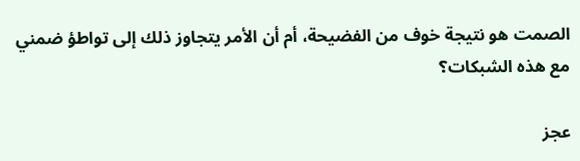الصمت هو نتيجة خوف من الفضيحة، أم أن الأمر يتجاوز ذلك إلى تواطؤ ضمني مع هذه الشبكات؟

عجز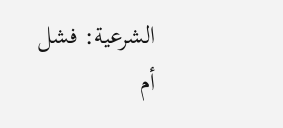الشرعية: فشل أم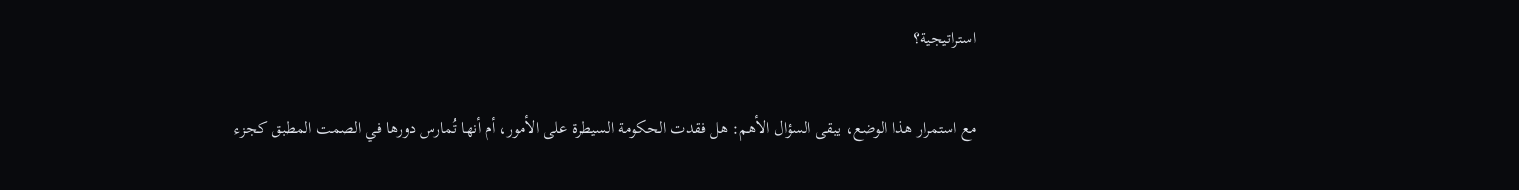استراتيجية؟

مع استمرار هذا الوضع، يبقى السؤال الأهم: هل فقدت الحكومة السيطرة على الأمور، أم أنها تُمارس دورها في الصمت المطبق كجزء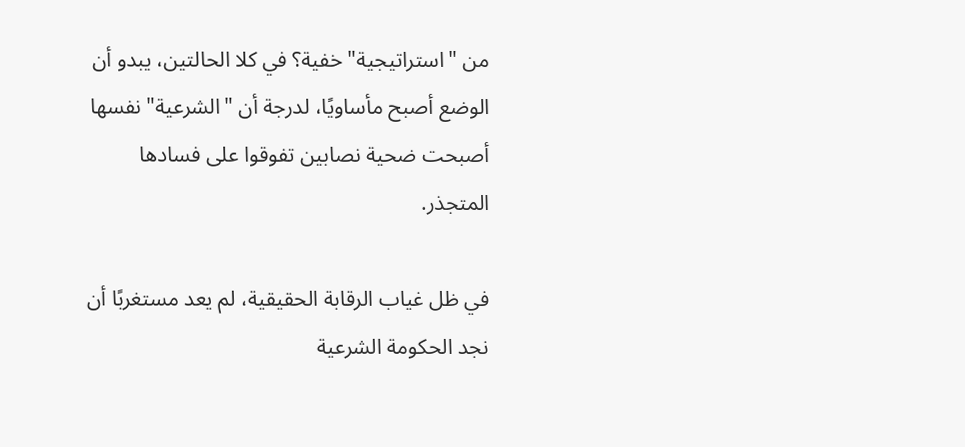من "استراتيجية" خفية؟ في كلا الحالتين، يبدو أن الوضع أصبح مأساويًا، لدرجة أن "الشرعية" نفسها أصبحت ضحية نصابين تفوقوا على فسادها المتجذر.

في ظل غياب الرقابة الحقيقية، لم يعد مستغربًا أن نجد الحكومة الشرعية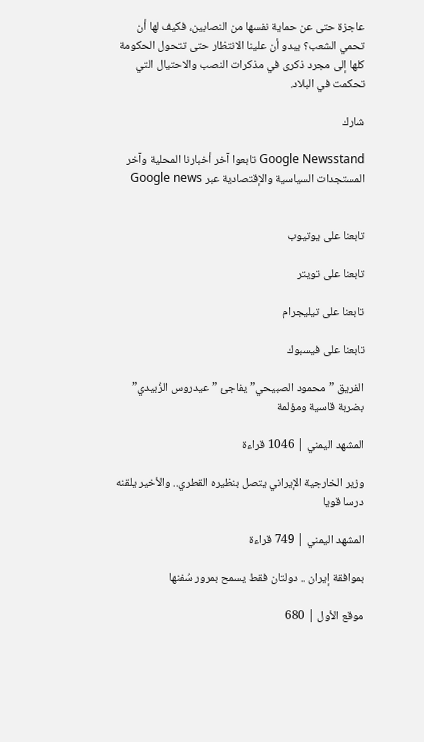عاجزة حتى عن حماية نفسها من النصابين، فكيف لها أن تحمي الشعب؟ يبدو أن علينا الانتظار حتى تتحول الحكومة كلها إلى مجرد ذكرى في مذكرات النصب والاحتيال التي تحكمت في البلاد.

شارك

Google Newsstand تابعوا آخر أخبارنا المحلية وآخر المستجدات السياسية والإقتصادية عبر Google news


تابعنا على يوتيوب

تابعنا على تويتر

تابعنا على تيليجرام

تابعنا على فيسبوك

الفريق ”محمود الصبيحي” يفاجئ ”عيدروس الزُبيدي” بضربة قاسية ومؤلمة

المشهد اليمني | 1046 قراءة

وزير الخارجية الإيراني يتصل بنظيره القطري.. والأخير يلقنه درسا قويا

المشهد اليمني | 749 قراءة

بموافقة إيران .. دولتان فقط يسمح بمرور سُفنها

موقع الأول | 680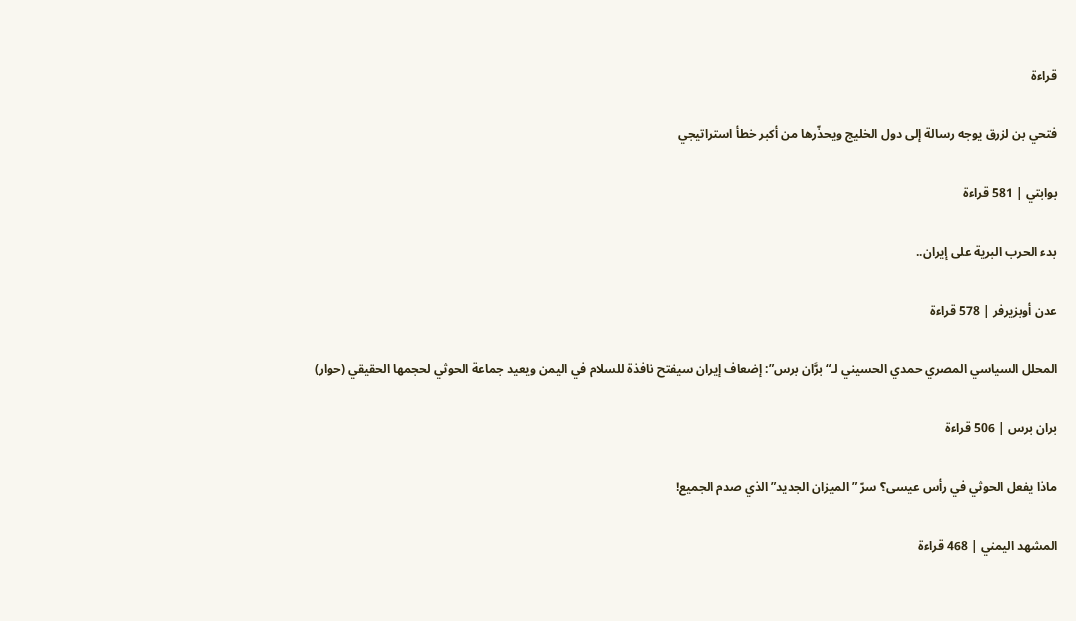قراءة

فتحي بن لزرق يوجه رسالة إلى دول الخليج ويحذّرها من أكبر خطأ استراتيجي

بوابتي | 581 قراءة

بدء الحرب البرية على إيران..

عدن أوبزيرفر | 578 قراءة

المحلل السياسي المصري حمدي الحسيني لـ“برَّان برس”: إضعاف إيران سيفتح نافذة للسلام في اليمن ويعيد جماعة الحوثي لحجمها الحقيقي (حوار)

بران برس | 506 قراءة

ماذا يفعل الحوثي في رأس عيسى؟ سرّ ”الميزان الجديد” الذي صدم الجميع!

المشهد اليمني | 468 قراءة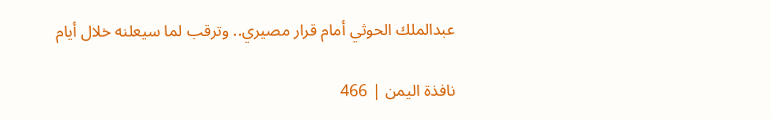عبدالملك الحوثي أمام قرار مصيري.. وترقب لما سيعلنه خلال أيام

نافذة اليمن | 466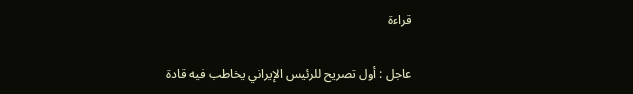قراءة

عاجل : أول تصريح للرئيس الإيراني يخاطب فيه قادة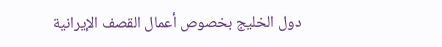دول الخليج بخصوص أعمال القصف الإيرانية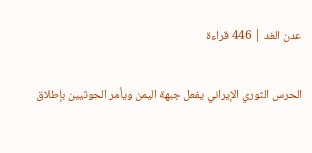عدن الغد | 446 قراءة

الحرس الثوري الإيراني يفعل جبهة اليمن ويأمر الحوثيين بإطلاق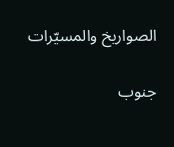الصواريخ والمسيّرات

جنوب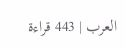العرب | 443 قراءة